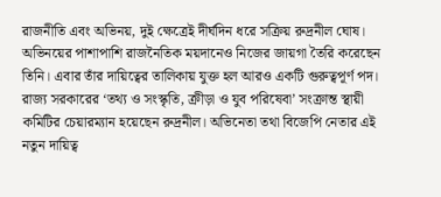রাজনীতি এবং অভিনয়, দুই ক্ষেত্রেই দীর্ঘদিন ধরে সক্রিয় রুদ্রনীল ঘোষ। অভিনয়ের পাশাপাশি রাজনৈতিক ময়দানেও নিজের জায়গা তৈরি করেছেন তিনি। এবার তাঁর দায়িত্বের তালিকায় যুক্ত হল আরও একটি গুরুত্বপূর্ণ পদ। রাজ্য সরকারের ‘তথ্য ও সংস্কৃতি, ক্রীড়া ও যুব পরিষেবা’ সংক্রান্ত স্থায়ী কমিটির চেয়ারম্যান হয়েছেন রুদ্রনীল। অভিনেতা তথা বিজেপি নেতার এই নতুন দায়িত্ব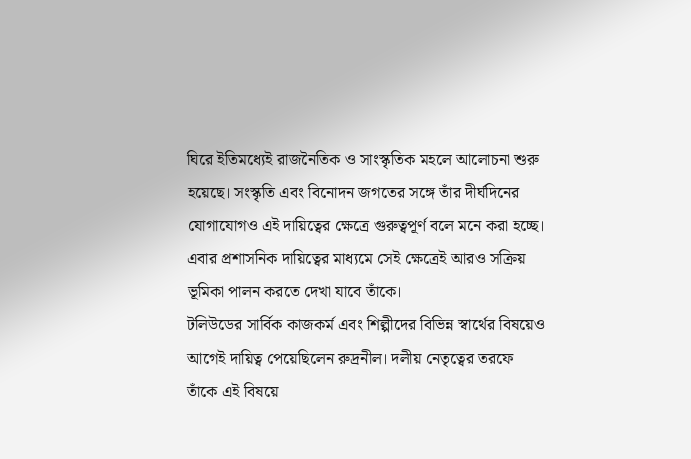ঘিরে ইতিমধ্যেই রাজনৈতিক ও সাংস্কৃতিক মহলে আলোচনা শুরু হয়েছে। সংস্কৃতি এবং বিনোদন জগতের সঙ্গে তাঁর দীর্ঘদিনের যোগাযোগও এই দায়িত্বের ক্ষেত্রে গুরুত্বপূর্ণ বলে মনে করা হচ্ছে। এবার প্রশাসনিক দায়িত্বের মাধ্যমে সেই ক্ষেত্রেই আরও সক্রিয় ভূমিকা পালন করতে দেখা যাবে তাঁকে।
টলিউডের সার্বিক কাজকর্ম এবং শিল্পীদের বিভিন্ন স্বার্থের বিষয়েও আগেই দায়িত্ব পেয়েছিলেন রুদ্রনীল। দলীয় নেতৃত্বের তরফে তাঁকে এই বিষয়ে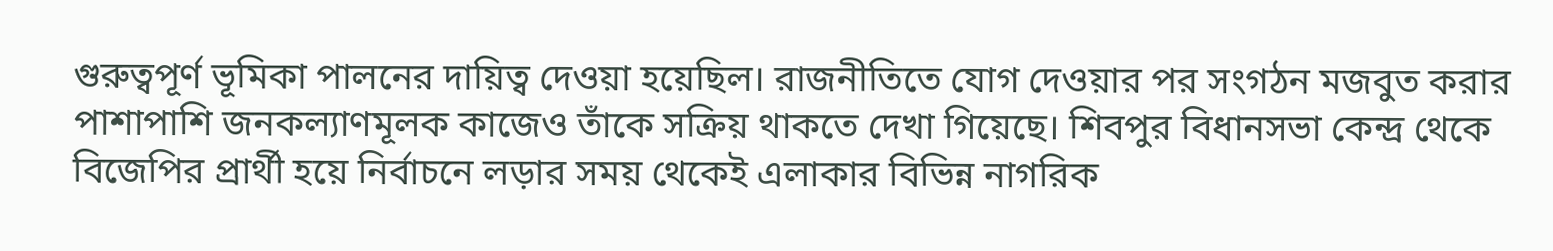গুরুত্বপূর্ণ ভূমিকা পালনের দায়িত্ব দেওয়া হয়েছিল। রাজনীতিতে যোগ দেওয়ার পর সংগঠন মজবুত করার পাশাপাশি জনকল্যাণমূলক কাজেও তাঁকে সক্রিয় থাকতে দেখা গিয়েছে। শিবপুর বিধানসভা কেন্দ্র থেকে বিজেপির প্রার্থী হয়ে নির্বাচনে লড়ার সময় থেকেই এলাকার বিভিন্ন নাগরিক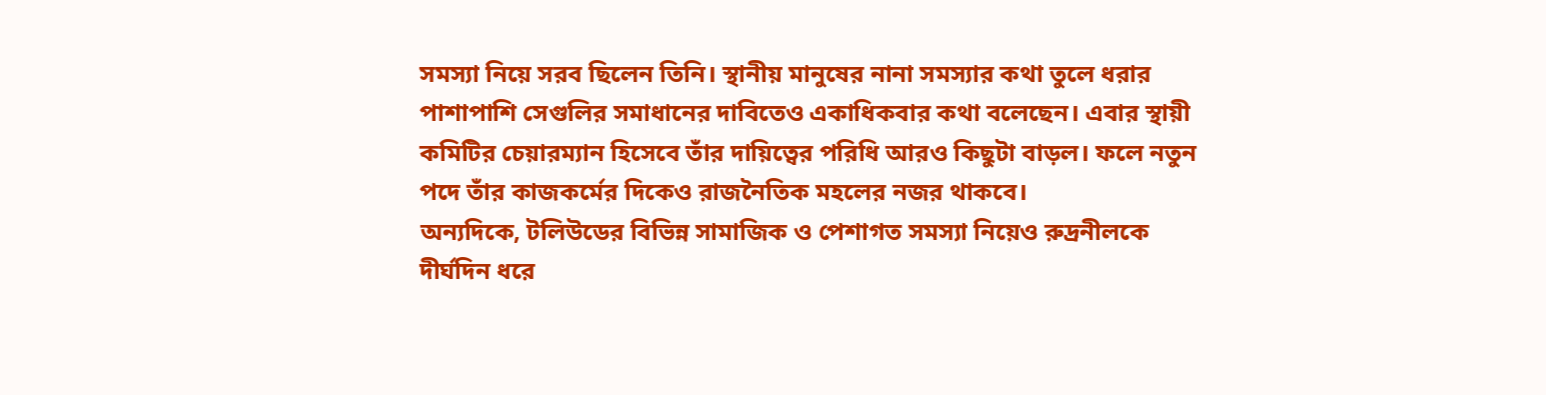সমস্যা নিয়ে সরব ছিলেন তিনি। স্থানীয় মানুষের নানা সমস্যার কথা তুলে ধরার পাশাপাশি সেগুলির সমাধানের দাবিতেও একাধিকবার কথা বলেছেন। এবার স্থায়ী কমিটির চেয়ারম্যান হিসেবে তাঁর দায়িত্বের পরিধি আরও কিছুটা বাড়ল। ফলে নতুন পদে তাঁর কাজকর্মের দিকেও রাজনৈতিক মহলের নজর থাকবে।
অন্যদিকে, টলিউডের বিভিন্ন সামাজিক ও পেশাগত সমস্যা নিয়েও রুদ্রনীলকে দীর্ঘদিন ধরে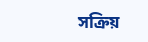সক্রিয়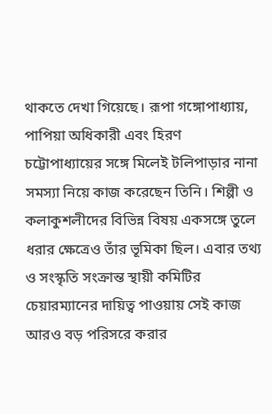থাকতে দেখা গিয়েছে। রূপা গঙ্গোপাধ্যায়, পাপিয়া অধিকারী এবং হিরণ চট্টোপাধ্যায়ের সঙ্গে মিলেই টলিপাড়ার নানা সমস্যা নিয়ে কাজ করেছেন তিনি। শিল্পী ও কলাকুশলীদের বিভিন্ন বিষয় একসঙ্গে তুলে ধরার ক্ষেত্রেও তাঁর ভূমিকা ছিল। এবার তথ্য ও সংস্কৃতি সংক্রান্ত স্থায়ী কমিটির চেয়ারম্যানের দায়িত্ব পাওয়ায় সেই কাজ আরও বড় পরিসরে করার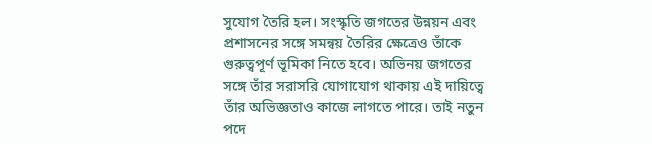সুযোগ তৈরি হল। সংস্কৃতি জগতের উন্নয়ন এবং প্রশাসনের সঙ্গে সমন্বয় তৈরির ক্ষেত্রেও তাঁকে গুরুত্বপূর্ণ ভূমিকা নিতে হবে। অভিনয় জগতের সঙ্গে তাঁর সরাসরি যোগাযোগ থাকায় এই দায়িত্বে তাঁর অভিজ্ঞতাও কাজে লাগতে পারে। তাই নতুন পদে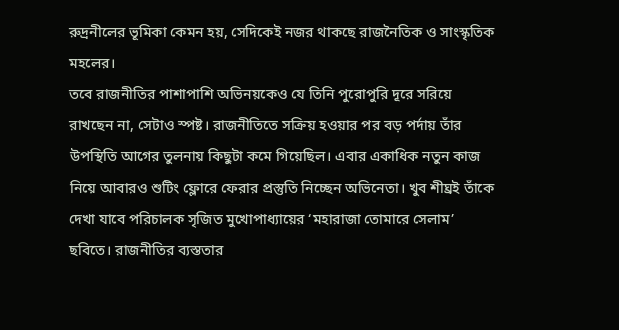রুদ্রনীলের ভূমিকা কেমন হয়, সেদিকেই নজর থাকছে রাজনৈতিক ও সাংস্কৃতিক মহলের।
তবে রাজনীতির পাশাপাশি অভিনয়কেও যে তিনি পুরোপুরি দূরে সরিয়ে রাখছেন না, সেটাও স্পষ্ট। রাজনীতিতে সক্রিয় হওয়ার পর বড় পর্দায় তাঁর উপস্থিতি আগের তুলনায় কিছুটা কমে গিয়েছিল। এবার একাধিক নতুন কাজ নিয়ে আবারও শুটিং ফ্লোরে ফেরার প্রস্তুতি নিচ্ছেন অভিনেতা। খুব শীঘ্রই তাঁকে দেখা যাবে পরিচালক সৃজিত মুখোপাধ্যায়ের ‘মহারাজা তোমারে সেলাম’ ছবিতে। রাজনীতির ব্যস্ততার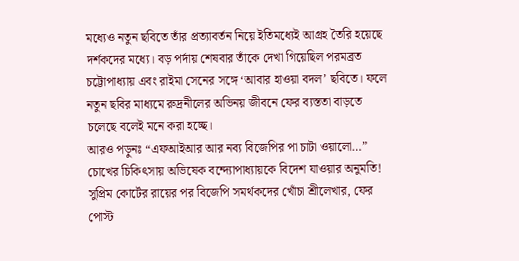মধ্যেও নতুন ছবিতে তাঁর প্রত্যাবর্তন নিয়ে ইতিমধ্যেই আগ্রহ তৈরি হয়েছে দর্শকদের মধ্যে। বড় পর্দায় শেষবার তাঁকে দেখা গিয়েছিল পরমব্রত চট্টোপাধ্যায় এবং রাইমা সেনের সঙ্গে ‘আবার হাওয়া বদল’ ছবিতে। ফলে নতুন ছবির মাধ্যমে রুদ্রনীলের অভিনয় জীবনে ফের ব্যস্ততা বাড়তে চলেছে বলেই মনে করা হচ্ছে।
আরও পড়ুনঃ “এফআইআর আর নব্য বিজেপির পা চাটা ওয়ালো…” চোখের চিকিৎসায় অভিষেক বন্দ্যোপাধ্যায়কে বিদেশ যাওয়ার অনুমতি! সুপ্রিম কোর্টের রায়ের পর বিজেপি সমর্থকদের খোঁচা শ্রীলেখার, ফের পোস্ট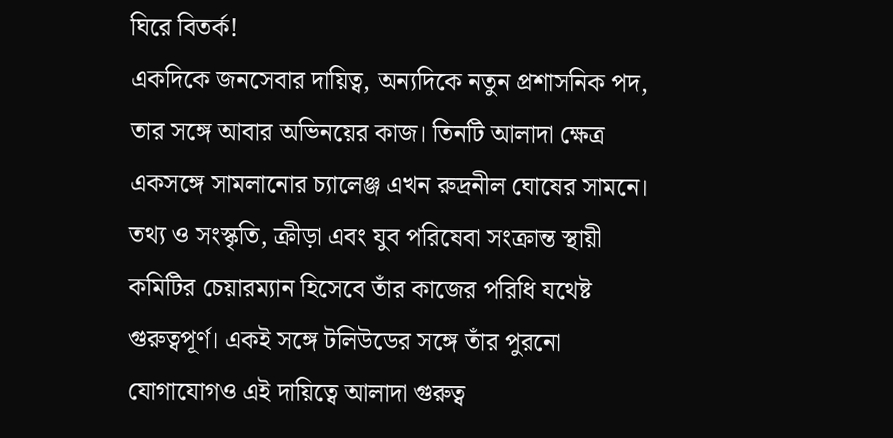ঘিরে বিতর্ক!
একদিকে জনসেবার দায়িত্ব, অন্যদিকে নতুন প্রশাসনিক পদ, তার সঙ্গে আবার অভিনয়ের কাজ। তিনটি আলাদা ক্ষেত্র একসঙ্গে সামলানোর চ্যালেঞ্জ এখন রুদ্রনীল ঘোষের সামনে। তথ্য ও সংস্কৃতি, ক্রীড়া এবং যুব পরিষেবা সংক্রান্ত স্থায়ী কমিটির চেয়ারম্যান হিসেবে তাঁর কাজের পরিধি যথেষ্ট গুরুত্বপূর্ণ। একই সঙ্গে টলিউডের সঙ্গে তাঁর পুরনো যোগাযোগও এই দায়িত্বে আলাদা গুরুত্ব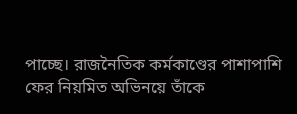পাচ্ছে। রাজনৈতিক কর্মকাণ্ডের পাশাপাশি ফের নিয়মিত অভিনয়ে তাঁকে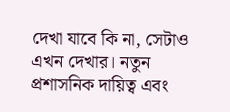দেখা যাবে কি না, সেটাও এখন দেখার। নতুন প্রশাসনিক দায়িত্ব এবং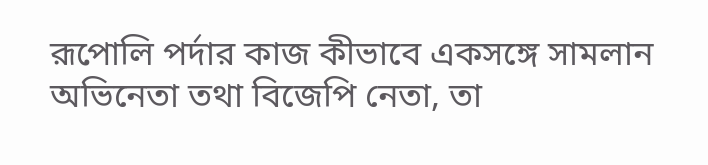রূপোলি পর্দার কাজ কীভাবে একসঙ্গে সামলান অভিনেতা তথা বিজেপি নেতা, তা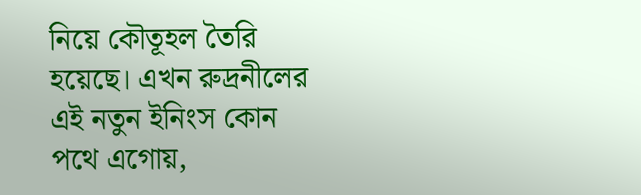নিয়ে কৌতূহল তৈরি হয়েছে। এখন রুদ্রনীলের এই নতুন ইনিংস কোন পথে এগোয়,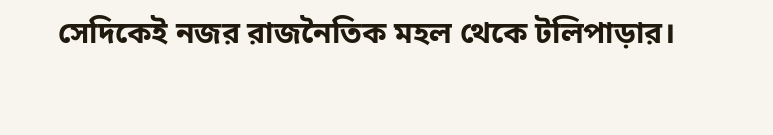সেদিকেই নজর রাজনৈতিক মহল থেকে টলিপাড়ার।